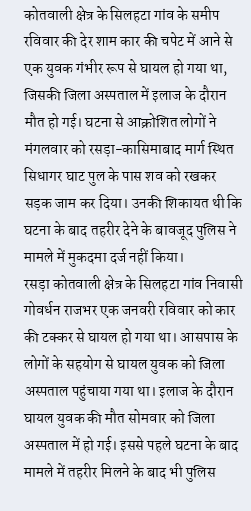कोतवाली क्षेत्र के सिलहटा गांव के समीप रविवार की देर शाम कार की चपेट में आने से एक युवक गंभीर रूप से घायल हो गया था, जिसकी जिला अस्पताल में इलाज के दौरान मौत हो गई। घटना से आक्रोशित लोगों ने मंगलवार को रसड़ा-कासिमाबाद मार्ग स्थित सिधागर घाट पुल के पास शव को रखकर सड़क जाम कर दिया। उनकी शिकायत थी कि घटना के बाद तहरीर देने के बावजूद पुलिस ने मामले में मुकदमा दर्ज नहीं किया।
रसड़ा कोतवाली क्षेत्र के सिलहटा गांव निवासी गोवर्धन राजभर एक जनवरी रविवार को कार की टक्कर से घायल हो गया था। आसपास के लोगों के सहयोग से घायल युवक को जिला अस्पताल पहुंचाया गया था। इलाज के दौरान घायल युवक की मौत सोमवार को जिला अस्पताल में हो गई। इससे पहले घटना के बाद मामले में तहरीर मिलने के बाद भी पुलिस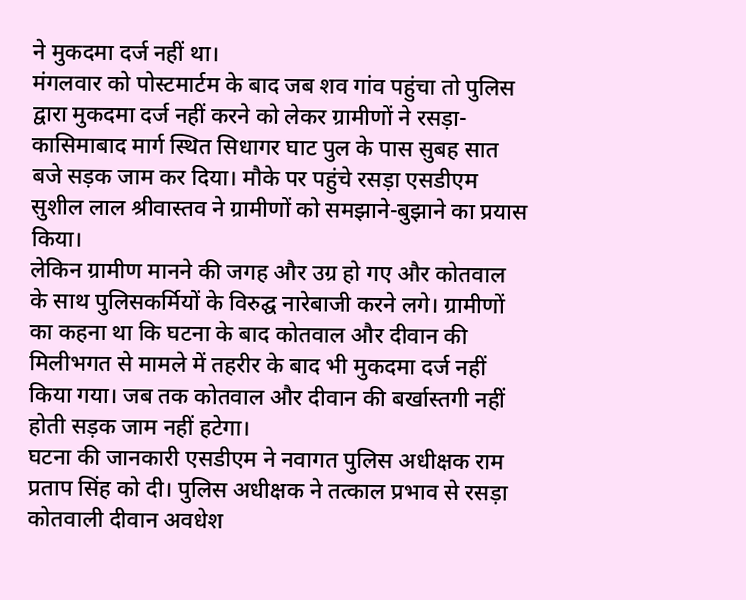ने मुकदमा दर्ज नहीं था।
मंगलवार को पोस्टमार्टम के बाद जब शव गांव पहुंचा तो पुलिस द्वारा मुकदमा दर्ज नहीं करने को लेकर ग्रामीणों ने रसड़ा-कासिमाबाद मार्ग स्थित सिधागर घाट पुल के पास सुबह सात बजे सड़क जाम कर दिया। मौके पर पहुंचे रसड़ा एसडीएम सुशील लाल श्रीवास्तव ने ग्रामीणों को समझाने-बुझाने का प्रयास किया।
लेकिन ग्रामीण मानने की जगह और उग्र हो गए और कोतवाल के साथ पुलिसकर्मियों के विरुद्घ नारेबाजी करने लगे। ग्रामीणों का कहना था कि घटना के बाद कोतवाल और दीवान की मिलीभगत से मामले में तहरीर के बाद भी मुकदमा दर्ज नहीं किया गया। जब तक कोतवाल और दीवान की बर्खास्तगी नहीं होती सड़क जाम नहीं हटेगा।
घटना की जानकारी एसडीएम ने नवागत पुलिस अधीक्षक राम प्रताप सिंह को दी। पुलिस अधीक्षक ने तत्काल प्रभाव से रसड़ा कोतवाली दीवान अवधेश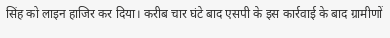सिंह को लाइन हाजिर कर दिया। करीब चार घंटे बाद एसपी के इस कार्रवाई के बाद ग्रामीणों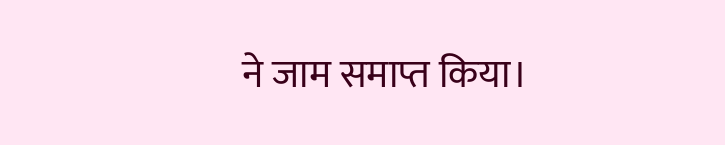ने जाम समाप्त किया।